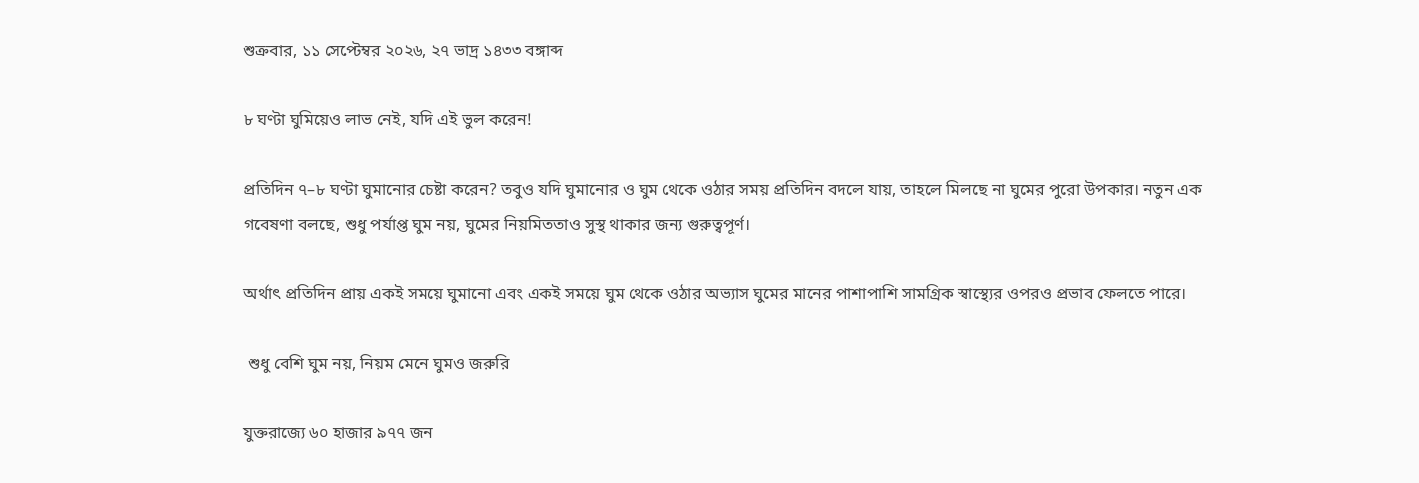শুক্রবার, ১১ সেপ্টেম্বর ২০২৬, ২৭ ভাদ্র ১৪৩৩ বঙ্গাব্দ

৮ ঘণ্টা ঘুমিয়েও লাভ নেই, যদি এই ভুল করেন!

প্রতিদিন ৭–৮ ঘণ্টা ঘুমানোর চেষ্টা করেন? তবুও যদি ঘুমানোর ও ঘুম থেকে ওঠার সময় প্রতিদিন বদলে যায়, তাহলে মিলছে না ঘুমের পুরো উপকার। নতুন এক গবেষণা বলছে, শুধু পর্যাপ্ত ঘুম নয়, ঘুমের নিয়মিততাও সুস্থ থাকার জন্য গুরুত্বপূর্ণ।

অর্থাৎ প্রতিদিন প্রায় একই সময়ে ঘুমানো এবং একই সময়ে ঘুম থেকে ওঠার অভ্যাস ঘুমের মানের পাশাপাশি সামগ্রিক স্বাস্থ্যের ওপরও প্রভাব ফেলতে পারে।

 শুধু বেশি ঘুম নয়, নিয়ম মেনে ঘুমও জরুরি

যুক্তরাজ্যে ৬০ হাজার ৯৭৭ জন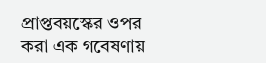প্রাপ্তবয়স্কের ওপর করা এক গবেষণায়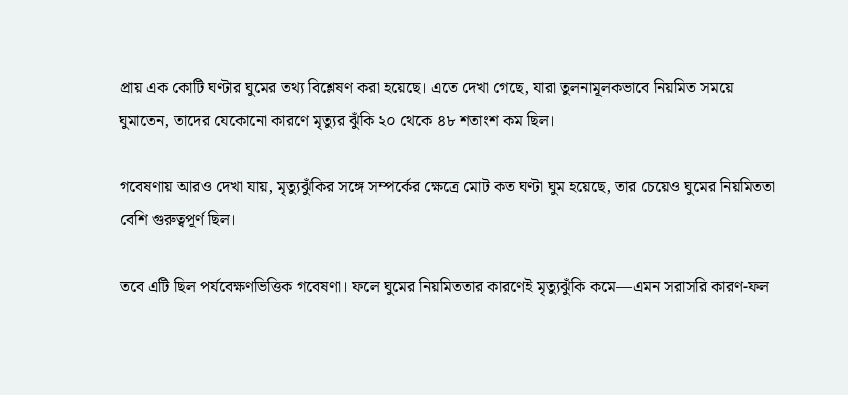প্রায় এক কোটি ঘণ্টার ঘুমের তথ্য বিশ্লেষণ করা হয়েছে। এতে দেখা গেছে, যারা তুলনামূলকভাবে নিয়মিত সময়ে ঘুমাতেন, তাদের যেকোনো কারণে মৃত্যুর ঝুঁকি ২০ থেকে ৪৮ শতাংশ কম ছিল।

গবেষণায় আরও দেখা যায়, মৃত্যুঝুঁকির সঙ্গে সম্পর্কের ক্ষেত্রে মোট কত ঘণ্টা ঘুম হয়েছে, তার চেয়েও ঘুমের নিয়মিততা বেশি গুরুত্বপূর্ণ ছিল।

তবে এটি ছিল পর্যবেক্ষণভিত্তিক গবেষণা। ফলে ঘুমের নিয়মিততার কারণেই মৃত্যুঝুঁকি কমে—এমন সরাসরি কারণ-ফল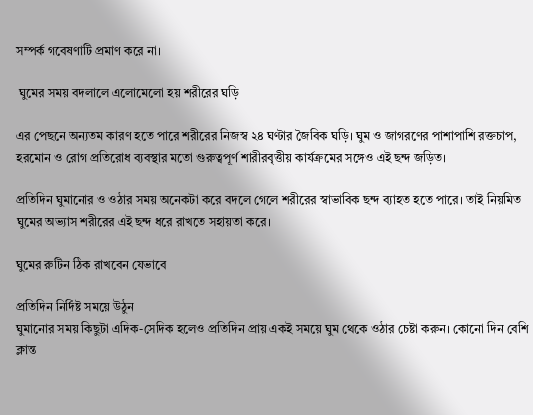সম্পর্ক গবেষণাটি প্রমাণ করে না।

 ঘুমের সময় বদলালে এলোমেলো হয় শরীরের ঘড়ি

এর পেছনে অন্যতম কারণ হতে পারে শরীরের নিজস্ব ২৪ ঘণ্টার জৈবিক ঘড়ি। ঘুম ও জাগরণের পাশাপাশি রক্তচাপ, হরমোন ও রোগ প্রতিরোধ ব্যবস্থার মতো গুরুত্বপূর্ণ শারীরবৃত্তীয় কার্যক্রমের সঙ্গেও এই ছন্দ জড়িত।

প্রতিদিন ঘুমানোর ও ওঠার সময় অনেকটা করে বদলে গেলে শরীরের স্বাভাবিক ছন্দ ব্যাহত হতে পারে। তাই নিয়মিত ঘুমের অভ্যাস শরীরের এই ছন্দ ধরে রাখতে সহায়তা করে।

ঘুমের রুটিন ঠিক রাখবেন যেভাবে

প্রতিদিন নির্দিষ্ট সময়ে উঠুন
ঘুমানোর সময় কিছুটা এদিক-সেদিক হলেও প্রতিদিন প্রায় একই সময়ে ঘুম থেকে ওঠার চেষ্টা করুন। কোনো দিন বেশি ক্লান্ত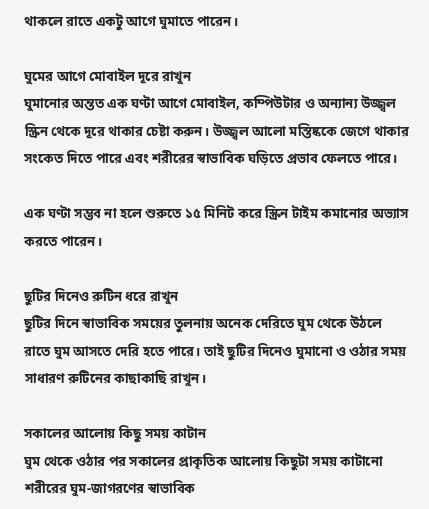থাকলে রাতে একটু আগে ঘুমাতে পারেন।

ঘুমের আগে মোবাইল দূরে রাখুন
ঘুমানোর অন্তত এক ঘণ্টা আগে মোবাইল, কম্পিউটার ও অন্যান্য উজ্জ্বল স্ক্রিন থেকে দূরে থাকার চেষ্টা করুন। উজ্জ্বল আলো মস্তিষ্ককে জেগে থাকার সংকেত দিতে পারে এবং শরীরের স্বাভাবিক ঘড়িতে প্রভাব ফেলতে পারে।

এক ঘণ্টা সম্ভব না হলে শুরুতে ১৫ মিনিট করে স্ক্রিন টাইম কমানোর অভ্যাস করতে পারেন।

ছুটির দিনেও রুটিন ধরে রাখুন
ছুটির দিনে স্বাভাবিক সময়ের তুলনায় অনেক দেরিতে ঘুম থেকে উঠলে রাতে ঘুম আসতে দেরি হতে পারে। তাই ছুটির দিনেও ঘুমানো ও ওঠার সময় সাধারণ রুটিনের কাছাকাছি রাখুন।

সকালের আলোয় কিছু সময় কাটান
ঘুম থেকে ওঠার পর সকালের প্রাকৃতিক আলোয় কিছুটা সময় কাটানো শরীরের ঘুম-জাগরণের স্বাভাবিক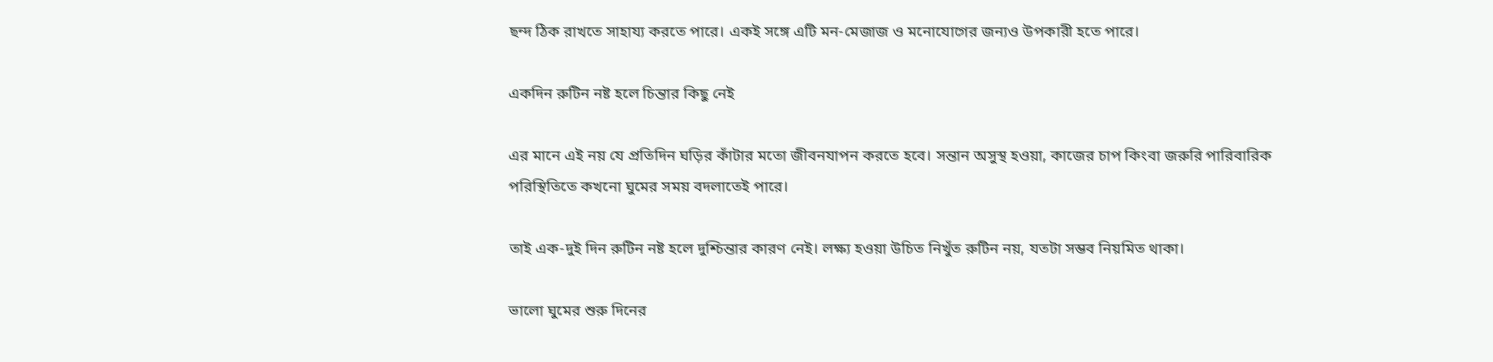ছন্দ ঠিক রাখতে সাহায্য করতে পারে। একই সঙ্গে এটি মন-মেজাজ ও মনোযোগের জন্যও উপকারী হতে পারে।

একদিন রুটিন নষ্ট হলে চিন্তার কিছু নেই

এর মানে এই নয় যে প্রতিদিন ঘড়ির কাঁটার মতো জীবনযাপন করতে হবে। সন্তান অসুস্থ হওয়া, কাজের চাপ কিংবা জরুরি পারিবারিক পরিস্থিতিতে কখনো ঘুমের সময় বদলাতেই পারে।

তাই এক-দুই দিন রুটিন নষ্ট হলে দুশ্চিন্তার কারণ নেই। লক্ষ্য হওয়া উচিত নিখুঁত রুটিন নয়, যতটা সম্ভব নিয়মিত থাকা।

ভালো ঘুমের শুরু দিনের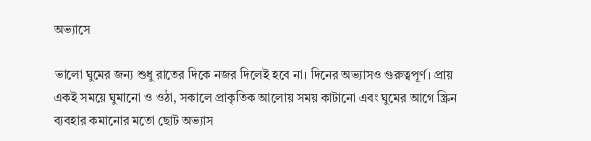অভ্যাসে

ভালো ঘুমের জন্য শুধু রাতের দিকে নজর দিলেই হবে না। দিনের অভ্যাসও গুরুত্বপূর্ণ। প্রায় একই সময়ে ঘুমানো ও ওঠা, সকালে প্রাকৃতিক আলোয় সময় কাটানো এবং ঘুমের আগে স্ক্রিন ব্যবহার কমানোর মতো ছোট অভ্যাস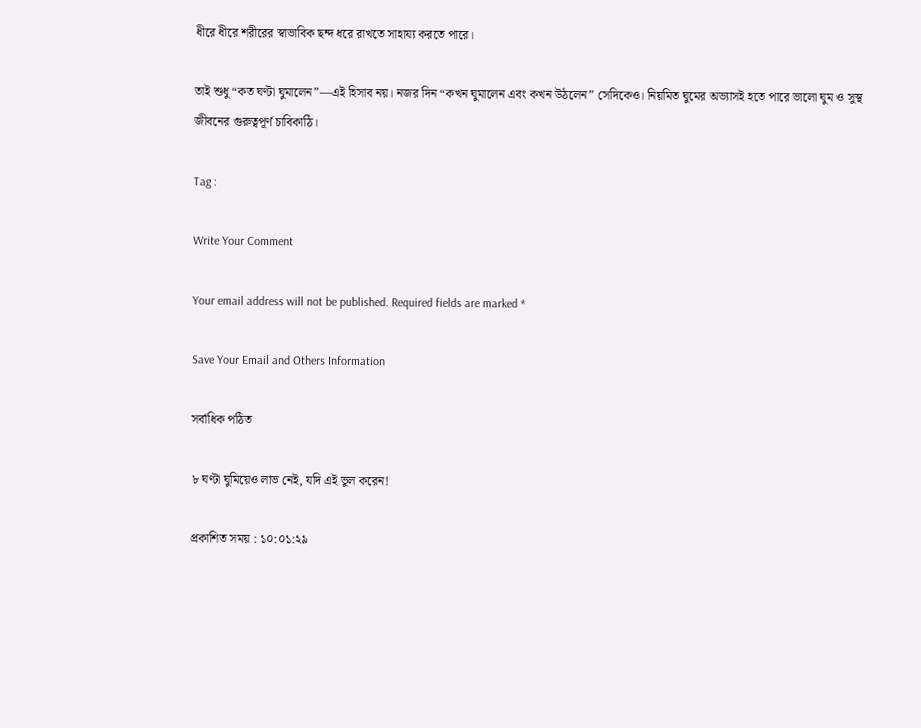ধীরে ধীরে শরীরের স্বাভাবিক ছন্দ ধরে রাখতে সাহায্য করতে পারে।

তাই শুধু “কত ঘণ্টা ঘুমালেন”—এই হিসাব নয়। নজর দিন “কখন ঘুমালেন এবং কখন উঠলেন” সেদিকেও। নিয়মিত ঘুমের অভ্যাসই হতে পারে ভালো ঘুম ও সুস্থ জীবনের গুরুত্বপূর্ণ চাবিকাঠি।

Tag :

Write Your Comment

Your email address will not be published. Required fields are marked *

Save Your Email and Others Information

সর্বাধিক পঠিত

৮ ঘণ্টা ঘুমিয়েও লাভ নেই, যদি এই ভুল করেন!

প্রকাশিত সময় : ১০:০১:২৯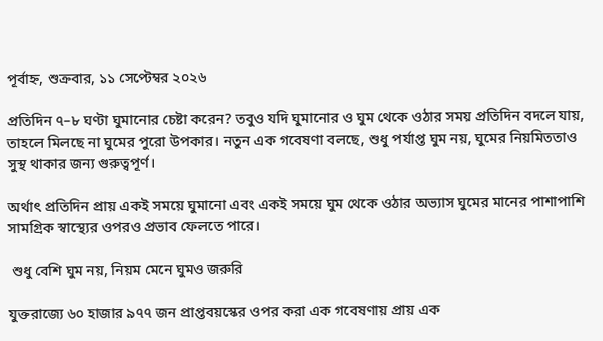পূর্বাহ্ন, শুক্রবার, ১১ সেপ্টেম্বর ২০২৬

প্রতিদিন ৭–৮ ঘণ্টা ঘুমানোর চেষ্টা করেন? তবুও যদি ঘুমানোর ও ঘুম থেকে ওঠার সময় প্রতিদিন বদলে যায়, তাহলে মিলছে না ঘুমের পুরো উপকার। নতুন এক গবেষণা বলছে, শুধু পর্যাপ্ত ঘুম নয়, ঘুমের নিয়মিততাও সুস্থ থাকার জন্য গুরুত্বপূর্ণ।

অর্থাৎ প্রতিদিন প্রায় একই সময়ে ঘুমানো এবং একই সময়ে ঘুম থেকে ওঠার অভ্যাস ঘুমের মানের পাশাপাশি সামগ্রিক স্বাস্থ্যের ওপরও প্রভাব ফেলতে পারে।

 শুধু বেশি ঘুম নয়, নিয়ম মেনে ঘুমও জরুরি

যুক্তরাজ্যে ৬০ হাজার ৯৭৭ জন প্রাপ্তবয়স্কের ওপর করা এক গবেষণায় প্রায় এক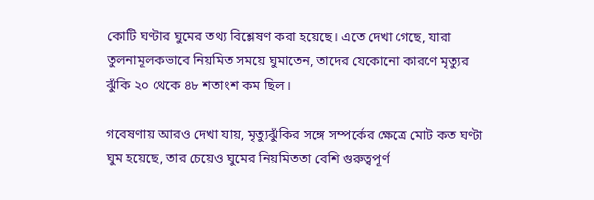কোটি ঘণ্টার ঘুমের তথ্য বিশ্লেষণ করা হয়েছে। এতে দেখা গেছে, যারা তুলনামূলকভাবে নিয়মিত সময়ে ঘুমাতেন, তাদের যেকোনো কারণে মৃত্যুর ঝুঁকি ২০ থেকে ৪৮ শতাংশ কম ছিল।

গবেষণায় আরও দেখা যায়, মৃত্যুঝুঁকির সঙ্গে সম্পর্কের ক্ষেত্রে মোট কত ঘণ্টা ঘুম হয়েছে, তার চেয়েও ঘুমের নিয়মিততা বেশি গুরুত্বপূর্ণ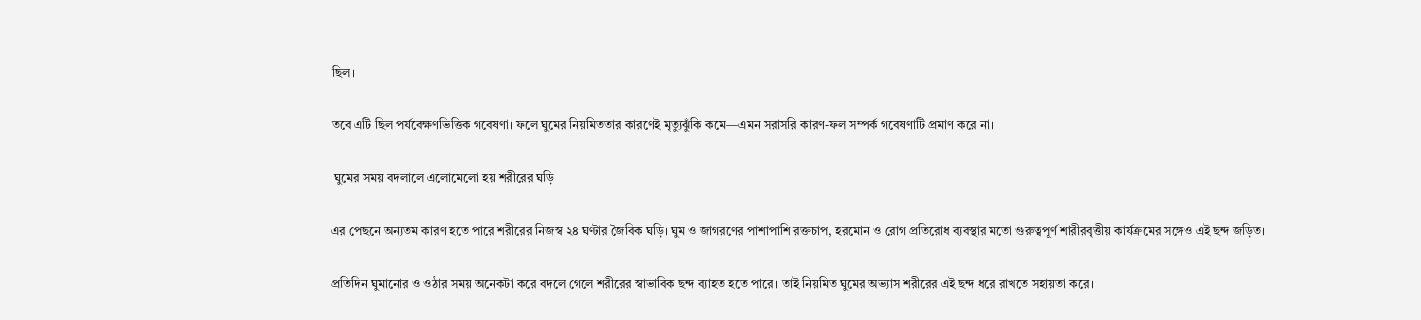ছিল।

তবে এটি ছিল পর্যবেক্ষণভিত্তিক গবেষণা। ফলে ঘুমের নিয়মিততার কারণেই মৃত্যুঝুঁকি কমে—এমন সরাসরি কারণ-ফল সম্পর্ক গবেষণাটি প্রমাণ করে না।

 ঘুমের সময় বদলালে এলোমেলো হয় শরীরের ঘড়ি

এর পেছনে অন্যতম কারণ হতে পারে শরীরের নিজস্ব ২৪ ঘণ্টার জৈবিক ঘড়ি। ঘুম ও জাগরণের পাশাপাশি রক্তচাপ, হরমোন ও রোগ প্রতিরোধ ব্যবস্থার মতো গুরুত্বপূর্ণ শারীরবৃত্তীয় কার্যক্রমের সঙ্গেও এই ছন্দ জড়িত।

প্রতিদিন ঘুমানোর ও ওঠার সময় অনেকটা করে বদলে গেলে শরীরের স্বাভাবিক ছন্দ ব্যাহত হতে পারে। তাই নিয়মিত ঘুমের অভ্যাস শরীরের এই ছন্দ ধরে রাখতে সহায়তা করে।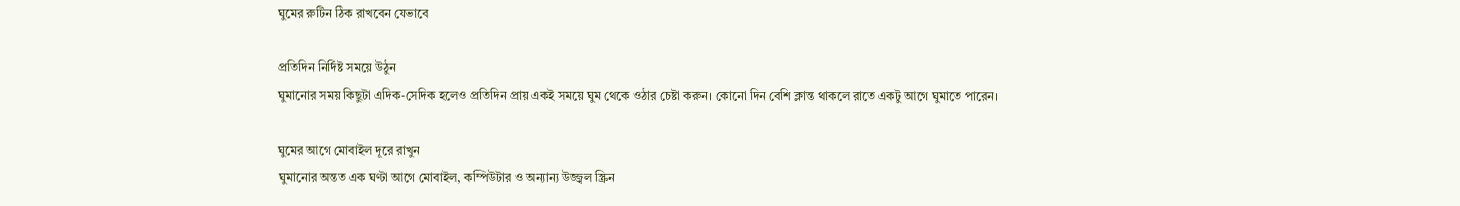ঘুমের রুটিন ঠিক রাখবেন যেভাবে

প্রতিদিন নির্দিষ্ট সময়ে উঠুন
ঘুমানোর সময় কিছুটা এদিক-সেদিক হলেও প্রতিদিন প্রায় একই সময়ে ঘুম থেকে ওঠার চেষ্টা করুন। কোনো দিন বেশি ক্লান্ত থাকলে রাতে একটু আগে ঘুমাতে পারেন।

ঘুমের আগে মোবাইল দূরে রাখুন
ঘুমানোর অন্তত এক ঘণ্টা আগে মোবাইল, কম্পিউটার ও অন্যান্য উজ্জ্বল স্ক্রিন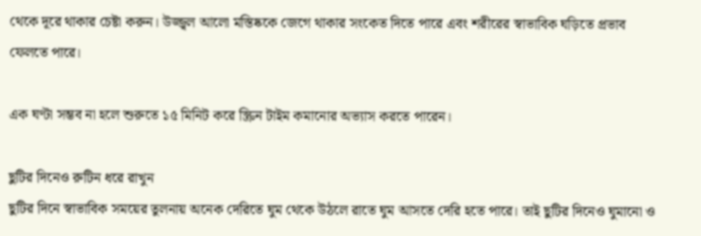থেকে দূরে থাকার চেষ্টা করুন। উজ্জ্বল আলো মস্তিষ্ককে জেগে থাকার সংকেত দিতে পারে এবং শরীরের স্বাভাবিক ঘড়িতে প্রভাব ফেলতে পারে।

এক ঘণ্টা সম্ভব না হলে শুরুতে ১৫ মিনিট করে স্ক্রিন টাইম কমানোর অভ্যাস করতে পারেন।

ছুটির দিনেও রুটিন ধরে রাখুন
ছুটির দিনে স্বাভাবিক সময়ের তুলনায় অনেক দেরিতে ঘুম থেকে উঠলে রাতে ঘুম আসতে দেরি হতে পারে। তাই ছুটির দিনেও ঘুমানো ও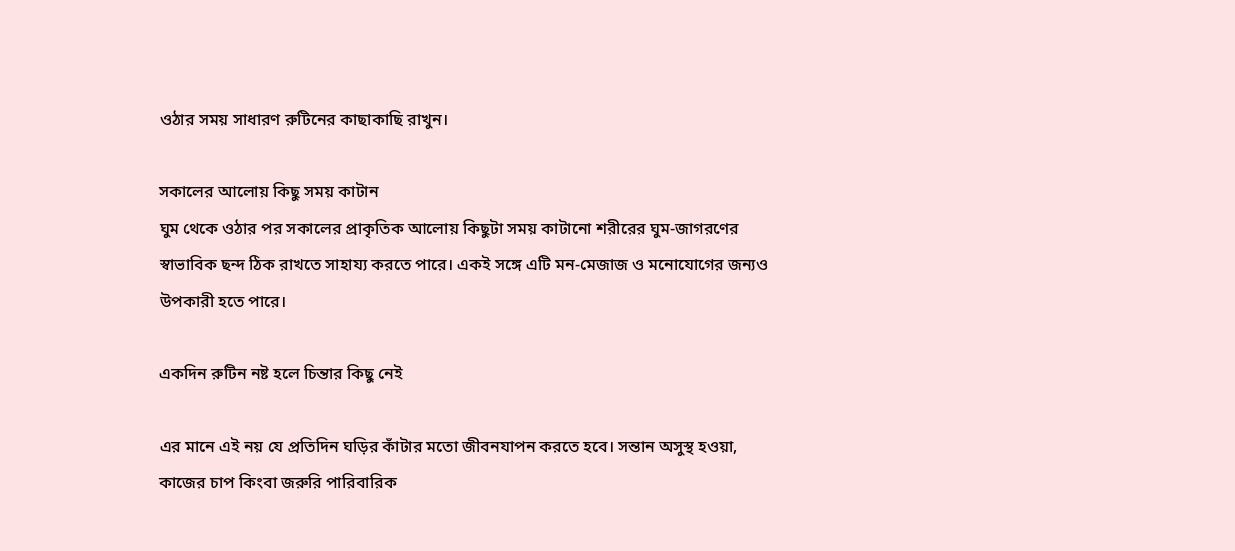ওঠার সময় সাধারণ রুটিনের কাছাকাছি রাখুন।

সকালের আলোয় কিছু সময় কাটান
ঘুম থেকে ওঠার পর সকালের প্রাকৃতিক আলোয় কিছুটা সময় কাটানো শরীরের ঘুম-জাগরণের স্বাভাবিক ছন্দ ঠিক রাখতে সাহায্য করতে পারে। একই সঙ্গে এটি মন-মেজাজ ও মনোযোগের জন্যও উপকারী হতে পারে।

একদিন রুটিন নষ্ট হলে চিন্তার কিছু নেই

এর মানে এই নয় যে প্রতিদিন ঘড়ির কাঁটার মতো জীবনযাপন করতে হবে। সন্তান অসুস্থ হওয়া, কাজের চাপ কিংবা জরুরি পারিবারিক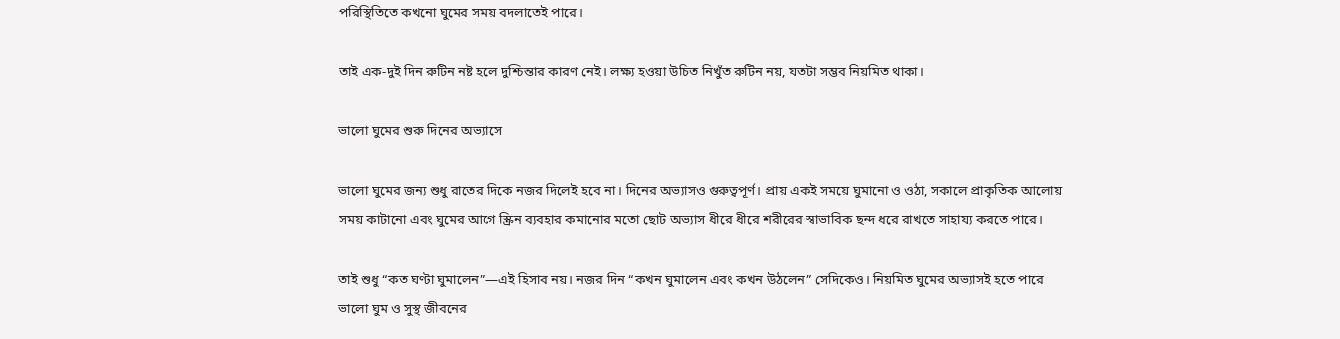পরিস্থিতিতে কখনো ঘুমের সময় বদলাতেই পারে।

তাই এক-দুই দিন রুটিন নষ্ট হলে দুশ্চিন্তার কারণ নেই। লক্ষ্য হওয়া উচিত নিখুঁত রুটিন নয়, যতটা সম্ভব নিয়মিত থাকা।

ভালো ঘুমের শুরু দিনের অভ্যাসে

ভালো ঘুমের জন্য শুধু রাতের দিকে নজর দিলেই হবে না। দিনের অভ্যাসও গুরুত্বপূর্ণ। প্রায় একই সময়ে ঘুমানো ও ওঠা, সকালে প্রাকৃতিক আলোয় সময় কাটানো এবং ঘুমের আগে স্ক্রিন ব্যবহার কমানোর মতো ছোট অভ্যাস ধীরে ধীরে শরীরের স্বাভাবিক ছন্দ ধরে রাখতে সাহায্য করতে পারে।

তাই শুধু “কত ঘণ্টা ঘুমালেন”—এই হিসাব নয়। নজর দিন “কখন ঘুমালেন এবং কখন উঠলেন” সেদিকেও। নিয়মিত ঘুমের অভ্যাসই হতে পারে ভালো ঘুম ও সুস্থ জীবনের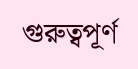গুরুত্বপূর্ণ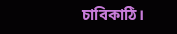চাবিকাঠি।